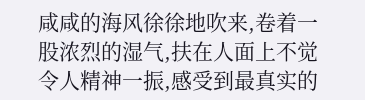咸咸的海风徐徐地吹来,卷着一股浓烈的湿气,扶在人面上不觉令人精神一振,感受到最真实的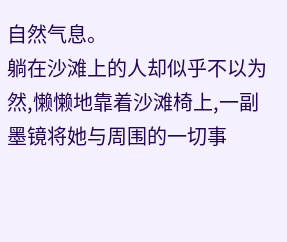自然气息。
躺在沙滩上的人却似乎不以为然,懒懒地靠着沙滩椅上,一副墨镜将她与周围的一切事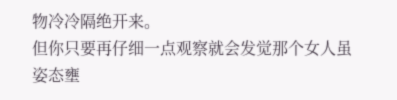物冷冷隔绝开来。
但你只要再仔细一点观察就会发觉那个女人虽姿态壅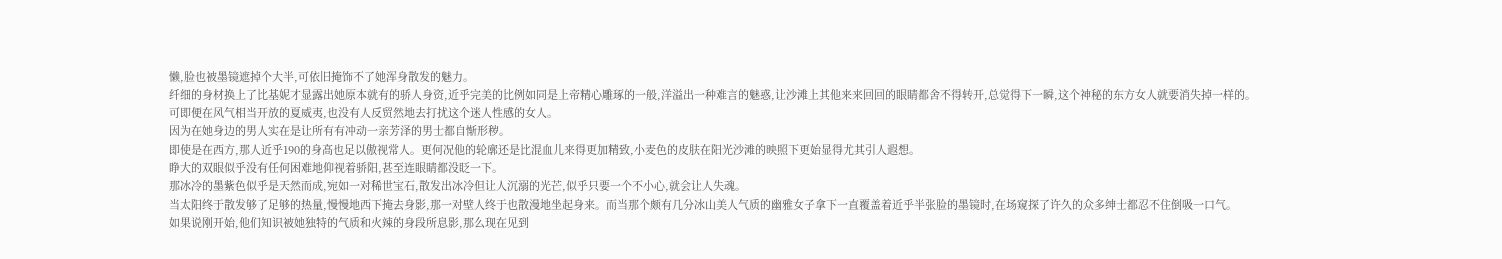懒,脸也被墨镜遮掉个大半,可依旧掩饰不了她浑身散发的魅力。
纤细的身材换上了比基妮才显露出她原本就有的骄人身资,近乎完美的比例如同是上帝精心雕琢的一般,洋溢出一种难言的魅惑,让沙滩上其他来来回回的眼睛都舍不得转开,总觉得下一瞬,这个神秘的东方女人就要消失掉一样的。
可即便在风气相当开放的夏威夷,也没有人反贸然地去打扰这个迷人性感的女人。
因为在她身边的男人实在是让所有有冲动一亲芳泽的男士都自惭形秽。
即使是在西方,那人近乎190的身高也足以傲视常人。更何况他的轮廓还是比混血儿来得更加精致,小麦色的皮肤在阳光沙滩的映照下更始显得尤其引人遐想。
睁大的双眼似乎没有任何困难地仰视着骄阳,甚至连眼睛都没眨一下。
那冰冷的墨紫色似乎是天然而成,宛如一对稀世宝石,散发出冰冷但让人沉溺的光芒,似乎只要一个不小心,就会让人失魂。
当太阳终于散发够了足够的热量,慢慢地西下掩去身影,那一对壁人终于也散漫地坐起身来。而当那个颇有几分冰山美人气质的幽雅女子拿下一直覆盖着近乎半张脸的墨镜时,在场窥探了许久的众多绅士都忍不住倒吸一口气。
如果说刚开始,他们知识被她独特的气质和火辣的身段所息影,那么现在见到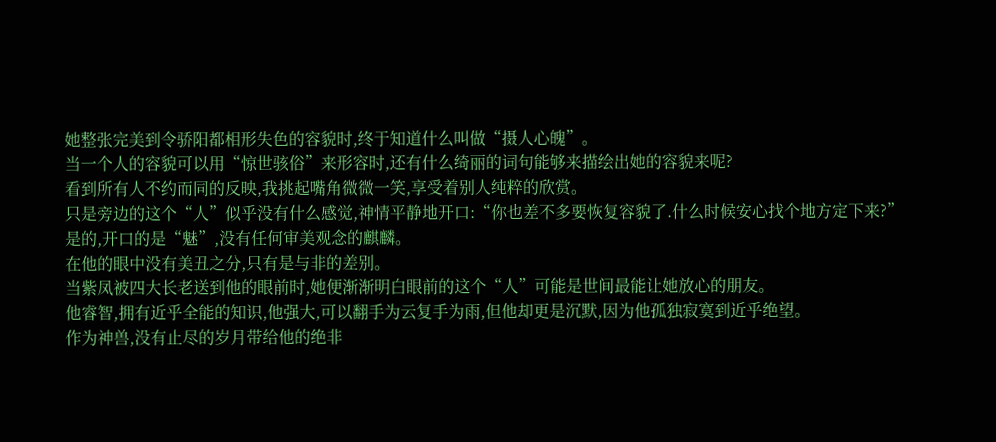她整张完美到令骄阳都相形失色的容貌时,终于知道什么叫做“摄人心魄”。
当一个人的容貌可以用“惊世骇俗”来形容时,还有什么绮丽的词句能够来描绘出她的容貌来呢?
看到所有人不约而同的反映,我挑起嘴角微微一笑,享受着别人纯粹的欣赏。
只是旁边的这个“人”似乎没有什么感觉,神情平静地开口:“你也差不多要恢复容貌了.什么时候安心找个地方定下来?”
是的,开口的是“魅”,没有任何审美观念的麒麟。
在他的眼中没有美丑之分,只有是与非的差别。
当紫凤被四大长老送到他的眼前时,她便渐渐明白眼前的这个“人”可能是世间最能让她放心的朋友。
他睿智,拥有近乎全能的知识,他强大,可以翻手为云复手为雨,但他却更是沉默,因为他孤独寂寞到近乎绝望。
作为神兽,没有止尽的岁月带给他的绝非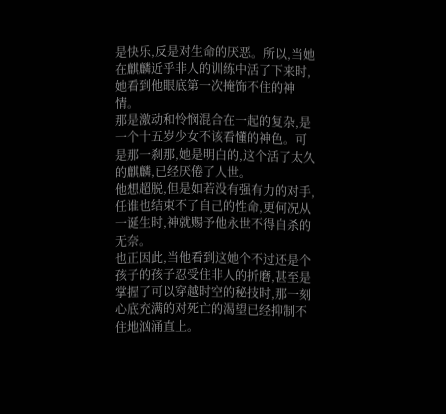是快乐,反是对生命的厌恶。所以,当她在麒麟近乎非人的训练中活了下来时,她看到他眼底第一次掩饰不住的神情。
那是激动和怜悯混合在一起的复杂,是一个十五岁少女不该看懂的神色。可是那一刹那,她是明白的,这个活了太久的麒麟,已经厌倦了人世。
他想超脱,但是如若没有强有力的对手,任谁也结束不了自己的性命,更何况从一诞生时,神就赐予他永世不得自杀的无奈。
也正因此,当他看到这她个不过还是个孩子的孩子忍受住非人的折磨,甚至是掌握了可以穿越时空的秘技时,那一刻心底充满的对死亡的渴望已经抑制不住地汹涌直上。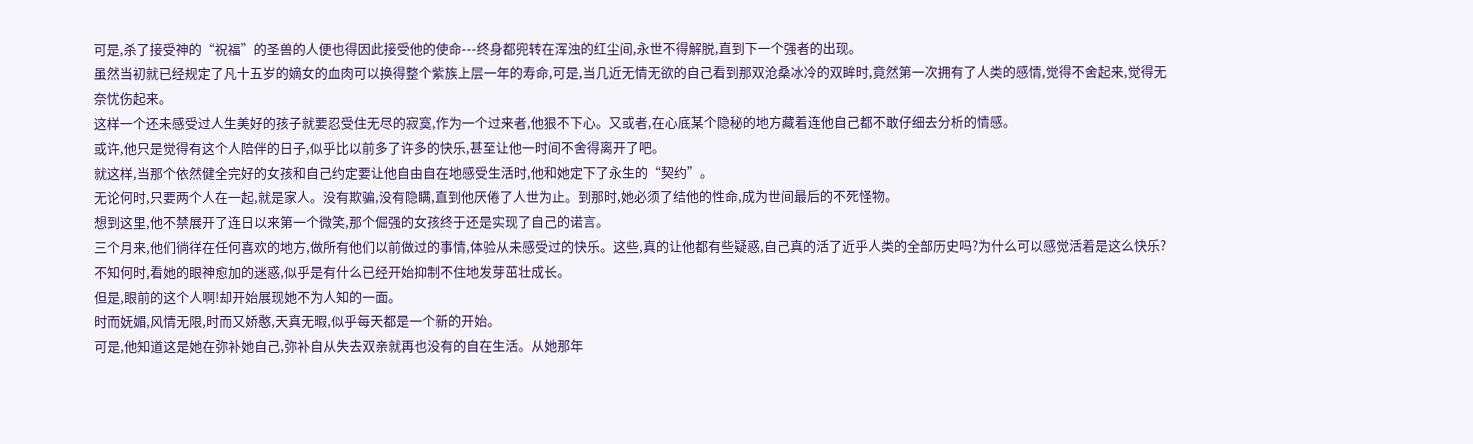可是,杀了接受神的“祝福”的圣兽的人便也得因此接受他的使命---终身都兜转在浑浊的红尘间,永世不得解脱,直到下一个强者的出现。
虽然当初就已经规定了凡十五岁的嫡女的血肉可以换得整个紫族上层一年的寿命,可是,当几近无情无欲的自己看到那双沧桑冰冷的双眸时,竟然第一次拥有了人类的感情,觉得不舍起来,觉得无奈忧伤起来。
这样一个还未感受过人生美好的孩子就要忍受住无尽的寂寞,作为一个过来者,他狠不下心。又或者,在心底某个隐秘的地方藏着连他自己都不敢仔细去分析的情感。
或许,他只是觉得有这个人陪伴的日子,似乎比以前多了许多的快乐,甚至让他一时间不舍得离开了吧。
就这样,当那个依然健全完好的女孩和自己约定要让他自由自在地感受生活时,他和她定下了永生的“契约”。
无论何时,只要两个人在一起,就是家人。没有欺骗,没有隐瞒,直到他厌倦了人世为止。到那时,她必须了结他的性命,成为世间最后的不死怪物。
想到这里,他不禁展开了连日以来第一个微笑,那个倔强的女孩终于还是实现了自己的诺言。
三个月来,他们徜徉在任何喜欢的地方,做所有他们以前做过的事情,体验从未感受过的快乐。这些,真的让他都有些疑惑,自己真的活了近乎人类的全部历史吗?为什么可以感觉活着是这么快乐?
不知何时,看她的眼神愈加的迷惑,似乎是有什么已经开始抑制不住地发芽茁壮成长。
但是,眼前的这个人啊!却开始展现她不为人知的一面。
时而妩媚,风情无限,时而又娇憨,天真无暇,似乎每天都是一个新的开始。
可是,他知道这是她在弥补她自己,弥补自从失去双亲就再也没有的自在生活。从她那年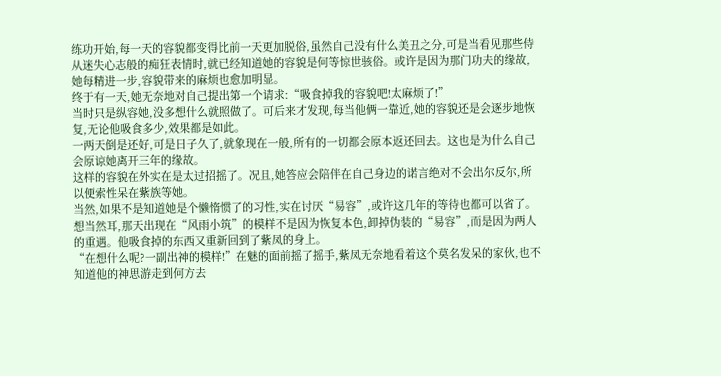练功开始,每一天的容貌都变得比前一天更加脱俗,虽然自己没有什么美丑之分,可是当看见那些侍从迷失心志般的痴狂表情时,就已经知道她的容貌是何等惊世骇俗。或许是因为那门功夫的缘故,她每精进一步,容貌带来的麻烦也愈加明显。
终于有一天,她无奈地对自己提出第一个请求:“吸食掉我的容貌吧!太麻烦了!”
当时只是纵容她,没多想什么就照做了。可后来才发现,每当他俩一靠近,她的容貌还是会逐步地恢复,无论他吸食多少,效果都是如此。
一两天倒是还好,可是日子久了,就象现在一般,所有的一切都会原本返还回去。这也是为什么自己会原谅她离开三年的缘故。
这样的容貌在外实在是太过招摇了。况且,她答应会陪伴在自己身边的诺言绝对不会出尔反尔,所以便索性呆在紫族等她。
当然,如果不是知道她是个懒惰惯了的习性,实在讨厌“易容”,或许这几年的等待也都可以省了。
想当然耳,那天出现在“风雨小筑”的模样不是因为恢复本色,卸掉伪装的“易容”,而是因为两人的重遇。他吸食掉的东西又重新回到了紫凤的身上。
“在想什么呢?一副出神的模样!”在魅的面前摇了摇手,紫凤无奈地看着这个莫名发呆的家伙,也不知道他的神思游走到何方去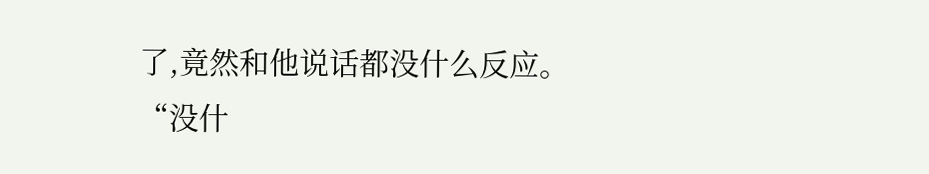了,竟然和他说话都没什么反应。
“没什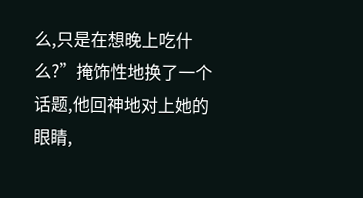么,只是在想晚上吃什么?”掩饰性地换了一个话题,他回神地对上她的眼睛,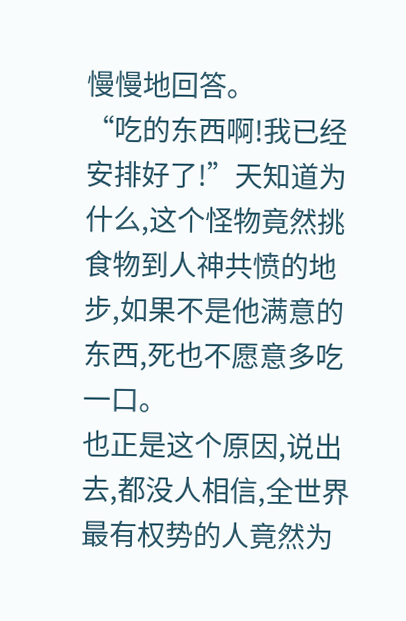慢慢地回答。
“吃的东西啊!我已经安排好了!”天知道为什么,这个怪物竟然挑食物到人神共愤的地步,如果不是他满意的东西,死也不愿意多吃一口。
也正是这个原因,说出去,都没人相信,全世界最有权势的人竟然为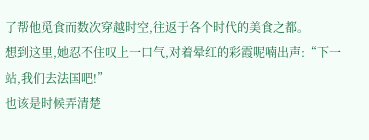了帮他觅食而数次穿越时空,往返于各个时代的美食之都。
想到这里,她忍不住叹上一口气,对着晕红的彩霞呢喃出声:“下一站,我们去法国吧!”
也该是时候弄清楚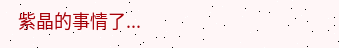紫晶的事情了...